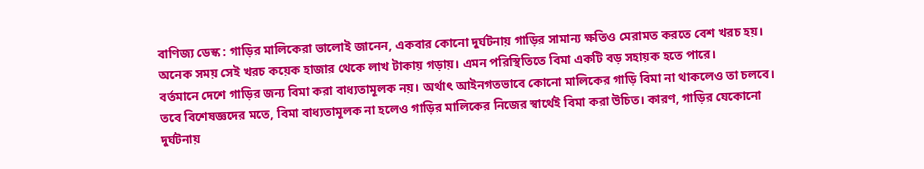বাণিজ্য ডেস্ক : গাড়ির মালিকেরা ভালোই জানেন, একবার কোনো দুর্ঘটনায় গাড়ির সামান্য ক্ষতিও মেরামত করতে বেশ খরচ হয়। অনেক সময় সেই খরচ কয়েক হাজার থেকে লাখ টাকায় গড়ায়। এমন পরিস্থিতিতে বিমা একটি বড় সহায়ক হতে পারে।
বর্তমানে দেশে গাড়ির জন্য বিমা করা বাধ্যতামূলক নয়। অর্থাৎ আইনগতভাবে কোনো মালিকের গাড়ি বিমা না থাকলেও তা চলবে। তবে বিশেষজ্ঞদের মতে, বিমা বাধ্যতামূলক না হলেও গাড়ির মালিকের নিজের স্বার্থেই বিমা করা উচিত। কারণ, গাড়ির যেকোনো দুর্ঘটনায়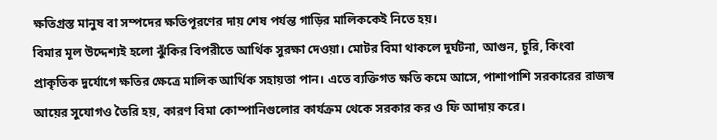ক্ষতিগ্রস্ত মানুষ বা সম্পদের ক্ষতিপূরণের দায় শেষ পর্যন্ত গাড়ির মালিককেই নিতে হয়।
বিমার মূল উদ্দেশ্যই হলো ঝুঁকির বিপরীতে আর্থিক সুরক্ষা দেওয়া। মোটর বিমা থাকলে দুর্ঘটনা, আগুন, চুরি, কিংবা প্রাকৃতিক দুর্যোগে ক্ষতির ক্ষেত্রে মালিক আর্থিক সহায়তা পান। এতে ব্যক্তিগত ক্ষতি কমে আসে, পাশাপাশি সরকারের রাজস্ব আয়ের সুযোগও তৈরি হয়, কারণ বিমা কোম্পানিগুলোর কার্যক্রম থেকে সরকার কর ও ফি আদায় করে।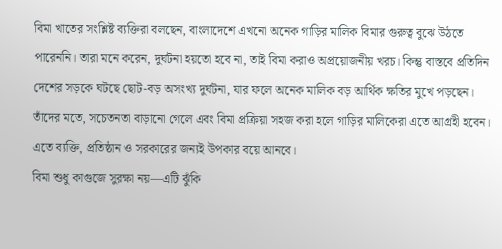বিমা খাতের সংশ্লিষ্ট ব্যক্তিরা বলছেন, বাংলাদেশে এখনো অনেক গাড়ির মালিক বিমার গুরুত্ব বুঝে উঠতে পারেননি। তারা মনে করেন, দুর্ঘটনা হয়তো হবে না, তাই বিমা করাও অপ্রয়োজনীয় খরচ। কিন্তু বাস্তবে প্রতিদিন দেশের সড়কে ঘটছে ছোট-বড় অসংখ্য দুর্ঘটনা, যার ফলে অনেক মালিক বড় আর্থিক ক্ষতির মুখে পড়ছেন।
তাঁদের মতে, সচেতনতা বাড়ানো গেলে এবং বিমা প্রক্রিয়া সহজ করা হলে গাড়ির মালিকেরা এতে আগ্রহী হবেন। এতে ব্যক্তি, প্রতিষ্ঠান ও সরকারের জন্যই উপকার বয়ে আনবে।
বিমা শুধু কাগুজে সুরক্ষা নয়—এটি ঝুঁকি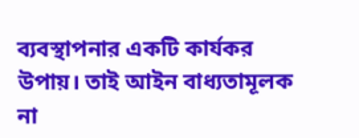ব্যবস্থাপনার একটি কার্যকর উপায়। তাই আইন বাধ্যতামূলক না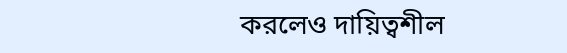করলেও দায়িত্বশীল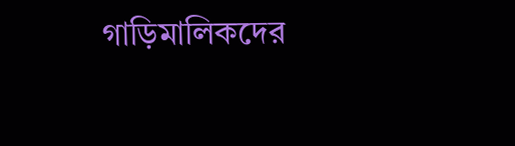গাড়িমালিকদের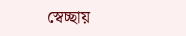স্বেচ্ছায়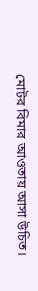মোটর বিমার আওতায় আসা উচিত।